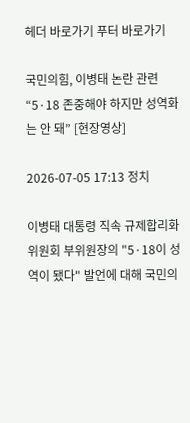헤더 바로가기 푸터 바로가기

국민의힘, 이병태 논란 관련 “5·18 존중해야 하지만 성역화는 안 돼” [현장영상]

2026-07-05 17:13 정치

이병태 대통령 직속 규제합리화위원회 부위원장의 "5·18이 성역이 됐다" 발언에 대해 국민의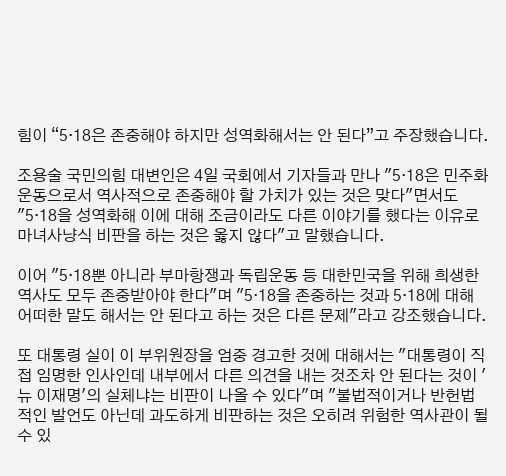힘이 “5·18은 존중해야 하지만 성역화해서는 안 된다”고 주장했습니다.

조용술 국민의힘 대변인은 4일 국회에서 기자들과 만나 "5·18은 민주화운동으로서 역사적으로 존중해야 할 가치가 있는 것은 맞다"면서도 "5·18을 성역화해 이에 대해 조금이라도 다른 이야기를 했다는 이유로 마녀사냥식 비판을 하는 것은 옳지 않다"고 말했습니다.

이어 "5·18뿐 아니라 부마항쟁과 독립운동 등 대한민국을 위해 희생한 역사도 모두 존중받아야 한다"며 "5·18을 존중하는 것과 5·18에 대해 어떠한 말도 해서는 안 된다고 하는 것은 다른 문제"라고 강조했습니다.

또 대통령 실이 이 부위원장을 엄중 경고한 것에 대해서는 "대통령이 직접 임명한 인사인데 내부에서 다른 의견을 내는 것조차 안 된다는 것이 '뉴 이재명'의 실체냐는 비판이 나올 수 있다"며 "불법적이거나 반헌법적인 발언도 아닌데 과도하게 비판하는 것은 오히려 위험한 역사관이 될 수 있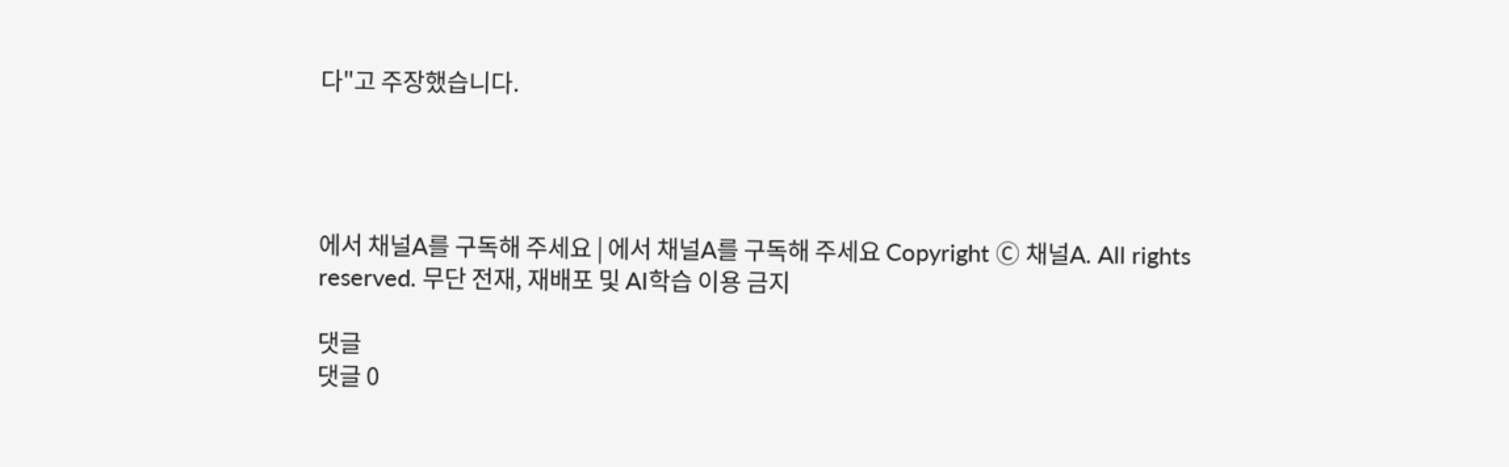다"고 주장했습니다.




에서 채널A를 구독해 주세요 | 에서 채널A를 구독해 주세요 Copyright Ⓒ 채널A. All rights reserved. 무단 전재, 재배포 및 AI학습 이용 금지

댓글
댓글 0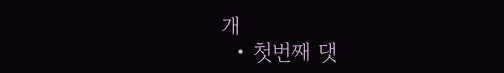개
  • 첫번째 댓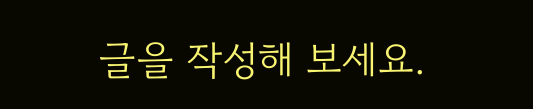글을 작성해 보세요.